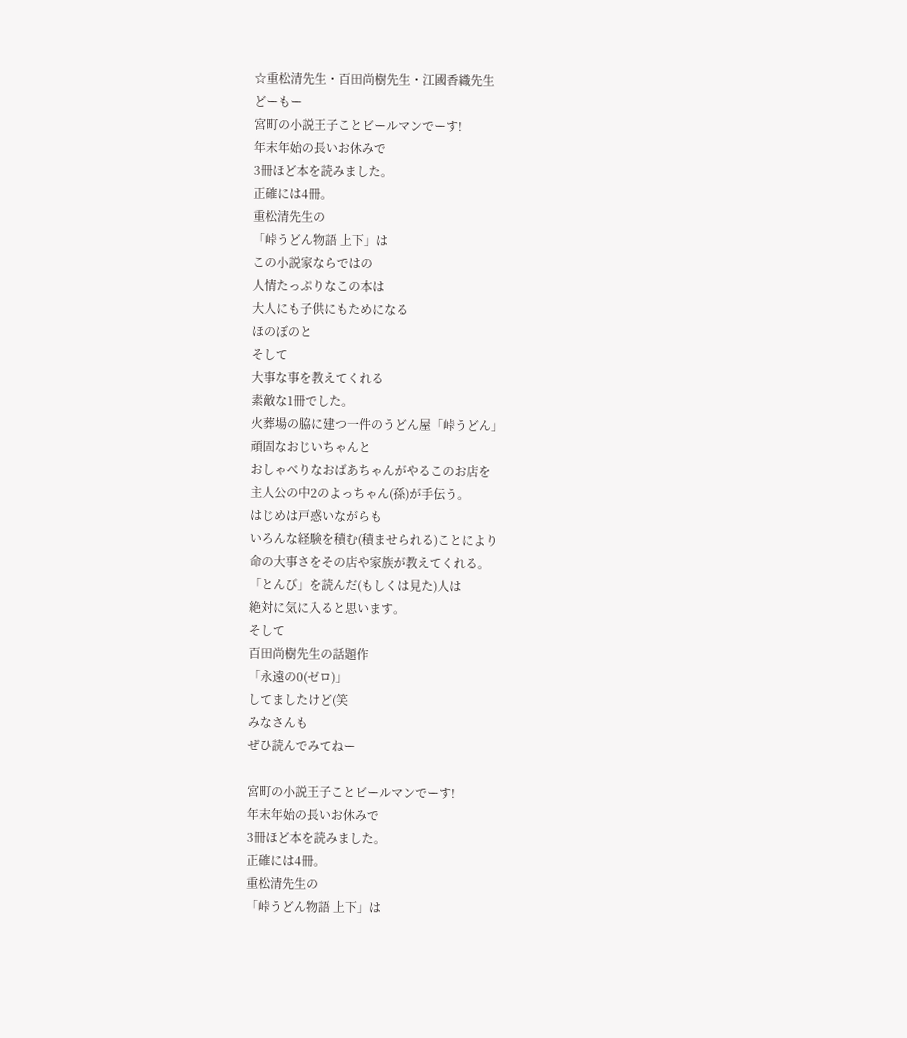☆重松清先生・百田尚樹先生・江國香織先生
どーもー
宮町の小説王子ことビールマンでーす!
年末年始の長いお休みで
3冊ほど本を読みました。
正確には4冊。
重松清先生の
「峠うどん物語 上下」は
この小説家ならではの
人情たっぷりなこの本は
大人にも子供にもためになる
ほのぼのと
そして
大事な事を教えてくれる
素敵な1冊でした。
火葬場の脇に建つ一件のうどん屋「峠うどん」
頑固なおじいちゃんと
おしゃべりなおばあちゃんがやるこのお店を
主人公の中2のよっちゃん(孫)が手伝う。
はじめは戸惑いながらも
いろんな経験を積む(積ませられる)ことにより
命の大事さをその店や家族が教えてくれる。
「とんび」を読んだ(もしくは見た)人は
絶対に気に入ると思います。
そして
百田尚樹先生の話題作
「永遠の0(ゼロ)」
してましたけど(笑
みなさんも
ぜひ読んでみてねー

宮町の小説王子ことビールマンでーす!
年末年始の長いお休みで
3冊ほど本を読みました。
正確には4冊。
重松清先生の
「峠うどん物語 上下」は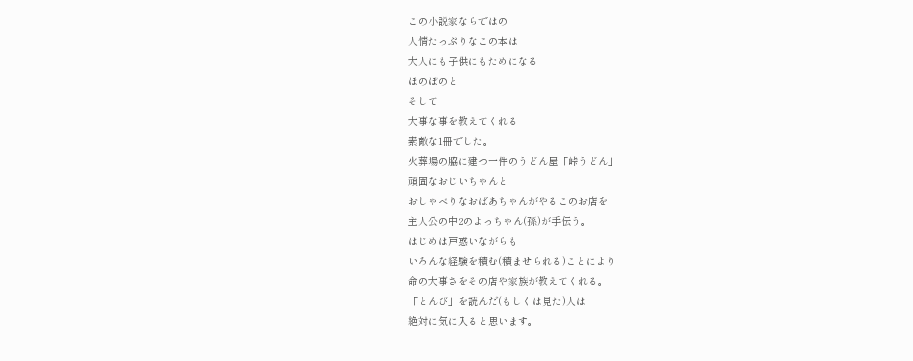この小説家ならではの
人情たっぷりなこの本は
大人にも子供にもためになる
ほのぼのと
そして
大事な事を教えてくれる
素敵な1冊でした。
火葬場の脇に建つ一件のうどん屋「峠うどん」
頑固なおじいちゃんと
おしゃべりなおばあちゃんがやるこのお店を
主人公の中2のよっちゃん(孫)が手伝う。
はじめは戸惑いながらも
いろんな経験を積む(積ませられる)ことにより
命の大事さをその店や家族が教えてくれる。
「とんび」を読んだ(もしくは見た)人は
絶対に気に入ると思います。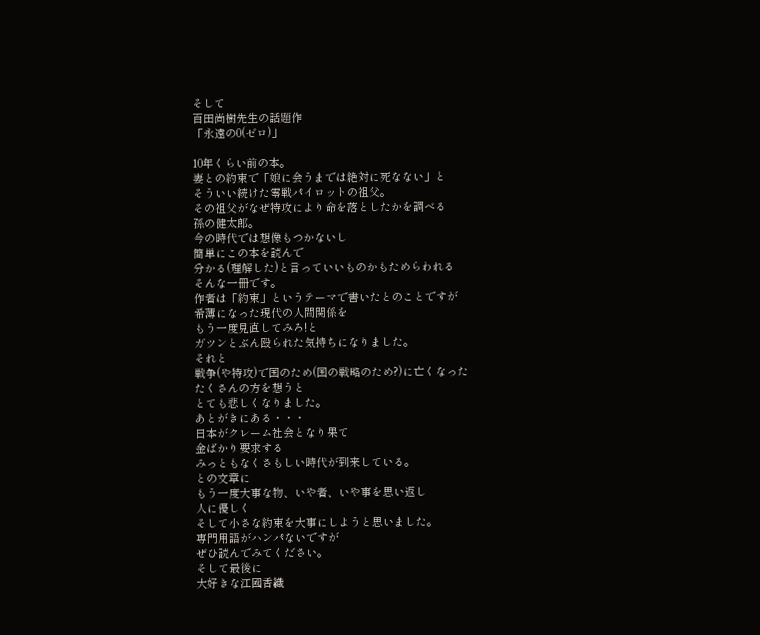そして
百田尚樹先生の話題作
「永遠の0(ゼロ)」

10年くらい前の本。
妻との約束で「娘に会うまでは絶対に死なない」と
そういい続けた零戦パイロットの祖父。
その祖父がなぜ特攻により命を落としたかを調べる
孫の健太郎。
今の時代では想像もつかないし
簡単にこの本を読んで
分かる(理解した)と言っていいものかもためらわれる
そんな一冊です。
作者は「約束」というテーマで書いたとのことですが
希薄になった現代の人間関係を
もう一度見直してみろ!と
ガツンとぶん殴られた気持ちになりました。
それと
戦争(や特攻)で国のため(国の戦略のため?)に亡くなった
たくさんの方を想うと
とても悲しくなりました。
あとがきにある・・・
日本がクレーム社会となり果て
金ばかり要求する
みっともなくさもしい時代が到来している。
との文章に
もう一度大事な物、いや者、いや事を思い返し
人に優しく
そして小さな約束を大事にしようと思いました。
専門用語がハンパないですが
ぜひ読んでみてください。
そして最後に
大好きな江國香織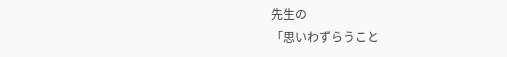先生の
「思いわずらうこと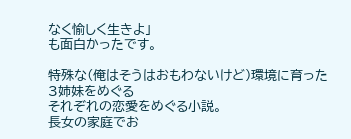なく愉しく生きよ」
も面白かったです。

特殊な(俺はそうはおもわないけど)環境に育った
3姉妹をめぐる
それぞれの恋愛をめぐる小説。
長女の家庭でお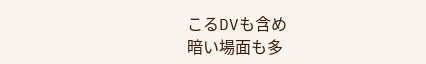こるDVも含め
暗い場面も多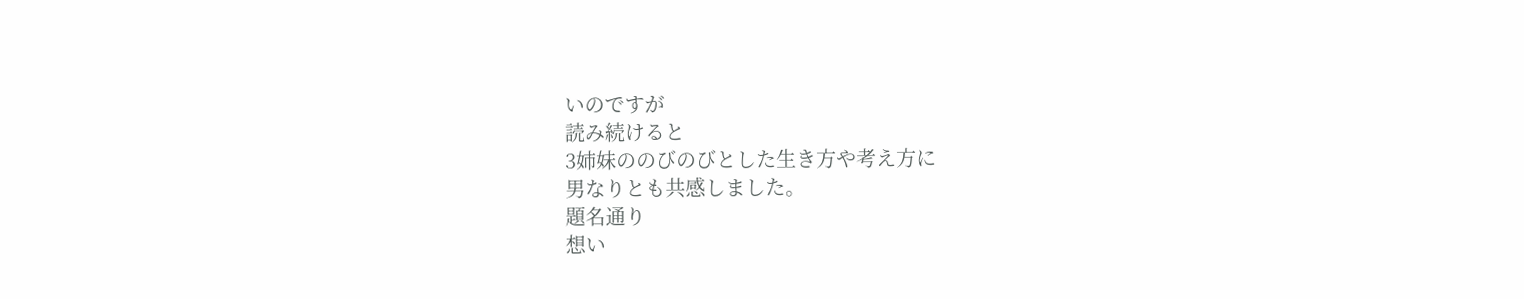いのですが
読み続けると
3姉妹ののびのびとした生き方や考え方に
男なりとも共感しました。
題名通り
想い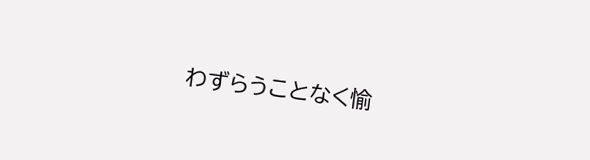わずらうことなく愉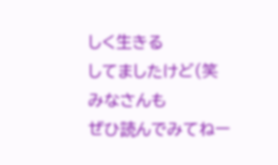しく生きる
してましたけど(笑
みなさんも
ぜひ読んでみてねー